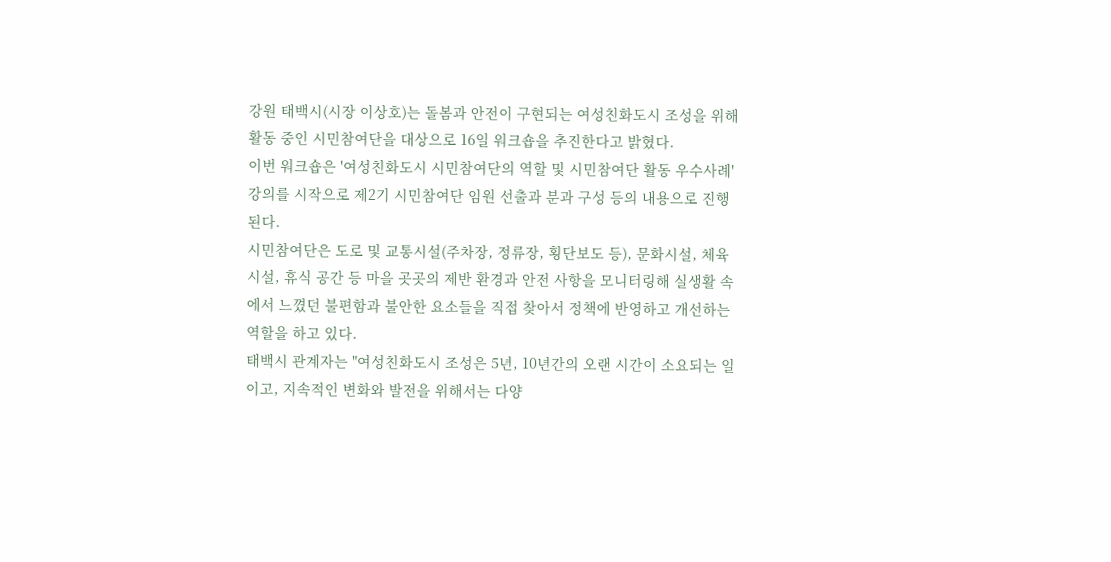강원 태백시(시장 이상호)는 돌봄과 안전이 구현되는 여성친화도시 조성을 위해 활동 중인 시민참여단을 대상으로 16일 워크숍을 추진한다고 밝혔다.
이번 워크숍은 '여성친화도시 시민참여단의 역할 및 시민참여단 활동 우수사례' 강의를 시작으로 제2기 시민참여단 임원 선출과 분과 구성 등의 내용으로 진행된다.
시민참여단은 도로 및 교통시설(주차장, 정류장, 횡단보도 등), 문화시설, 체육시설, 휴식 공간 등 마을 곳곳의 제반 환경과 안전 사항을 모니터링해 실생활 속에서 느꼈던 불편함과 불안한 요소들을 직접 찾아서 정책에 반영하고 개선하는 역할을 하고 있다.
태백시 관계자는 "여성친화도시 조성은 5년, 10년간의 오랜 시간이 소요되는 일이고, 지속적인 변화와 발전을 위해서는 다양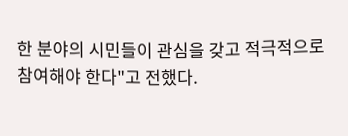한 분야의 시민들이 관심을 갖고 적극적으로 참여해야 한다"고 전했다.